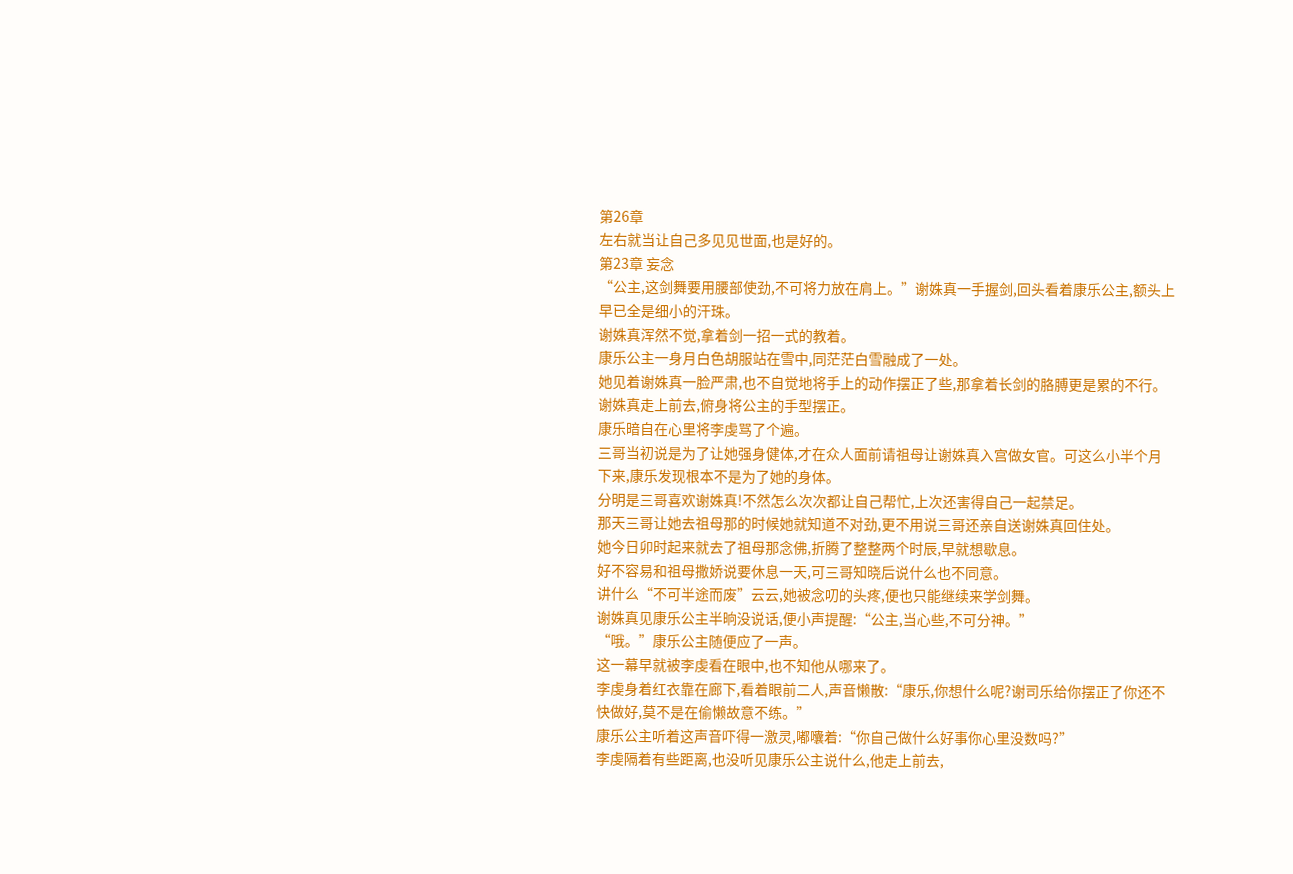第26章
左右就当让自己多见见世面,也是好的。
第23章 妄念
“公主,这剑舞要用腰部使劲,不可将力放在肩上。”谢姝真一手握剑,回头看着康乐公主,额头上早已全是细小的汗珠。
谢姝真浑然不觉,拿着剑一招一式的教着。
康乐公主一身月白色胡服站在雪中,同茫茫白雪融成了一处。
她见着谢姝真一脸严肃,也不自觉地将手上的动作摆正了些,那拿着长剑的胳膊更是累的不行。
谢姝真走上前去,俯身将公主的手型摆正。
康乐暗自在心里将李虔骂了个遍。
三哥当初说是为了让她强身健体,才在众人面前请祖母让谢姝真入宫做女官。可这么小半个月下来,康乐发现根本不是为了她的身体。
分明是三哥喜欢谢姝真!不然怎么次次都让自己帮忙,上次还害得自己一起禁足。
那天三哥让她去祖母那的时候她就知道不对劲,更不用说三哥还亲自送谢姝真回住处。
她今日卯时起来就去了祖母那念佛,折腾了整整两个时辰,早就想歇息。
好不容易和祖母撒娇说要休息一天,可三哥知晓后说什么也不同意。
讲什么“不可半途而废”云云,她被念叨的头疼,便也只能继续来学剑舞。
谢姝真见康乐公主半晌没说话,便小声提醒:“公主,当心些,不可分神。”
“哦。”康乐公主随便应了一声。
这一幕早就被李虔看在眼中,也不知他从哪来了。
李虔身着红衣靠在廊下,看着眼前二人,声音懒散:“康乐,你想什么呢?谢司乐给你摆正了你还不快做好,莫不是在偷懒故意不练。”
康乐公主听着这声音吓得一激灵,嘟囔着:“你自己做什么好事你心里没数吗?”
李虔隔着有些距离,也没听见康乐公主说什么,他走上前去,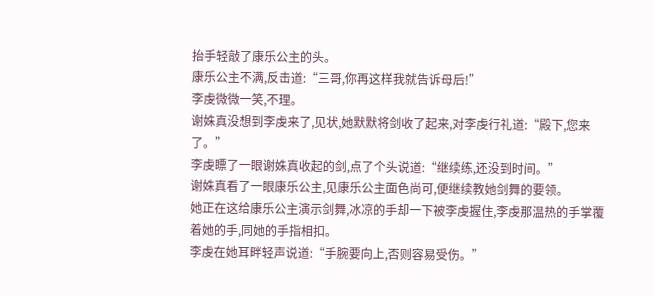抬手轻敲了康乐公主的头。
康乐公主不满,反击道:“三哥,你再这样我就告诉母后!”
李虔微微一笑,不理。
谢姝真没想到李虔来了,见状,她默默将剑收了起来,对李虔行礼道:“殿下,您来了。”
李虔瞟了一眼谢姝真收起的剑,点了个头说道:“继续练,还没到时间。”
谢姝真看了一眼康乐公主,见康乐公主面色尚可,便继续教她剑舞的要领。
她正在这给康乐公主演示剑舞,冰凉的手却一下被李虔握住,李虔那温热的手掌覆着她的手,同她的手指相扣。
李虔在她耳畔轻声说道:“手腕要向上,否则容易受伤。”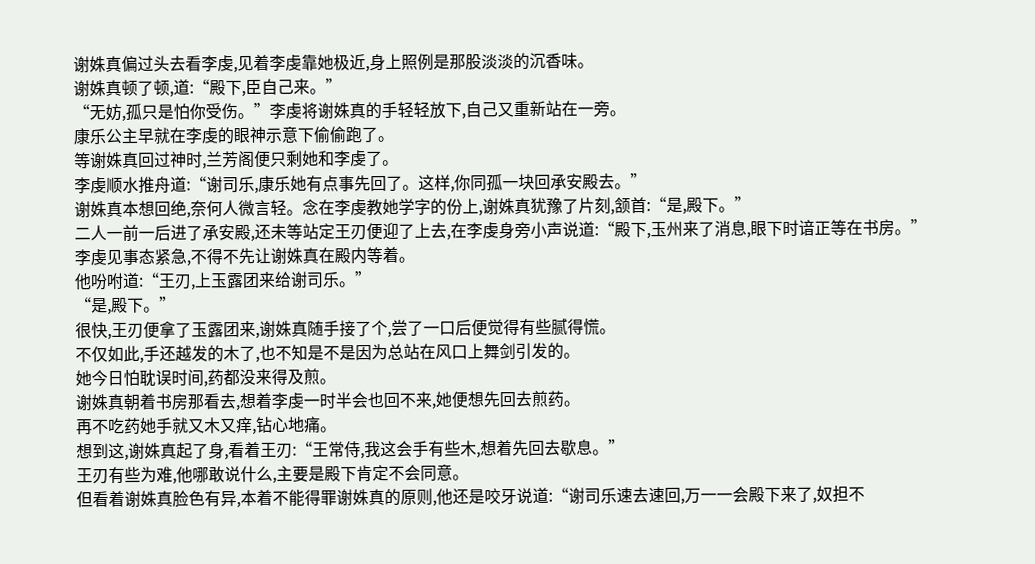谢姝真偏过头去看李虔,见着李虔靠她极近,身上照例是那股淡淡的沉香味。
谢姝真顿了顿,道:“殿下,臣自己来。”
“无妨,孤只是怕你受伤。”李虔将谢姝真的手轻轻放下,自己又重新站在一旁。
康乐公主早就在李虔的眼神示意下偷偷跑了。
等谢姝真回过神时,兰芳阁便只剩她和李虔了。
李虔顺水推舟道:“谢司乐,康乐她有点事先回了。这样,你同孤一块回承安殿去。”
谢姝真本想回绝,奈何人微言轻。念在李虔教她学字的份上,谢姝真犹豫了片刻,颔首:“是,殿下。”
二人一前一后进了承安殿,还未等站定王刃便迎了上去,在李虔身旁小声说道:“殿下,玉州来了消息,眼下时谙正等在书房。”
李虔见事态紧急,不得不先让谢姝真在殿内等着。
他吩咐道:“王刃,上玉露团来给谢司乐。”
“是,殿下。”
很快,王刃便拿了玉露团来,谢姝真随手接了个,尝了一口后便觉得有些腻得慌。
不仅如此,手还越发的木了,也不知是不是因为总站在风口上舞剑引发的。
她今日怕耽误时间,药都没来得及煎。
谢姝真朝着书房那看去,想着李虔一时半会也回不来,她便想先回去煎药。
再不吃药她手就又木又痒,钻心地痛。
想到这,谢姝真起了身,看着王刃:“王常侍,我这会手有些木,想着先回去歇息。”
王刃有些为难,他哪敢说什么,主要是殿下肯定不会同意。
但看着谢姝真脸色有异,本着不能得罪谢姝真的原则,他还是咬牙说道:“谢司乐速去速回,万一一会殿下来了,奴担不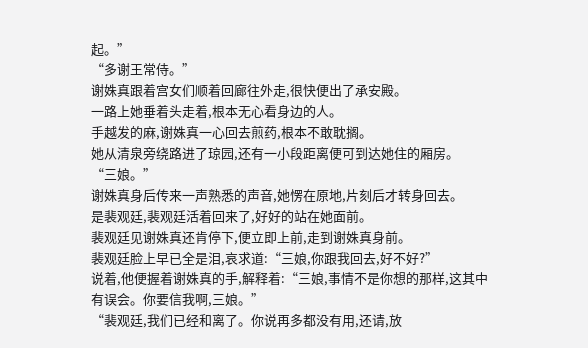起。”
“多谢王常侍。”
谢姝真跟着宫女们顺着回廊往外走,很快便出了承安殿。
一路上她垂着头走着,根本无心看身边的人。
手越发的麻,谢姝真一心回去煎药,根本不敢耽搁。
她从清泉旁绕路进了琼园,还有一小段距离便可到达她住的厢房。
“三娘。”
谢姝真身后传来一声熟悉的声音,她愣在原地,片刻后才转身回去。
是裴观廷,裴观廷活着回来了,好好的站在她面前。
裴观廷见谢姝真还肯停下,便立即上前,走到谢姝真身前。
裴观廷脸上早已全是泪,哀求道:“三娘,你跟我回去,好不好?”
说着,他便握着谢姝真的手,解释着:“三娘,事情不是你想的那样,这其中有误会。你要信我啊,三娘。”
“裴观廷,我们已经和离了。你说再多都没有用,还请,放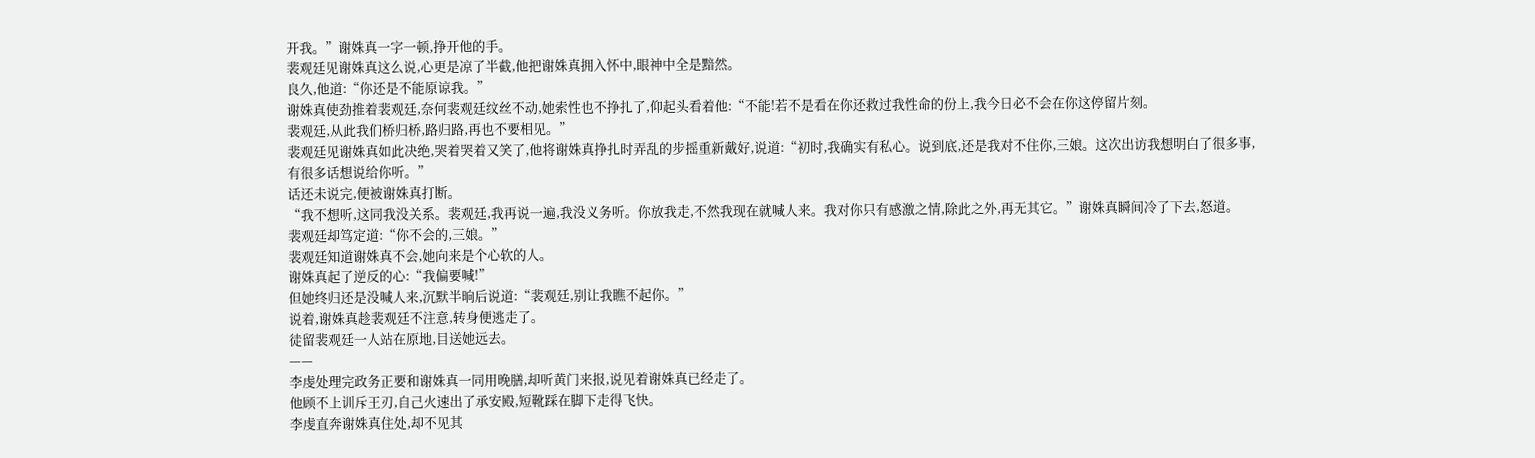开我。”谢姝真一字一顿,挣开他的手。
裴观廷见谢姝真这么说,心更是凉了半截,他把谢姝真拥入怀中,眼神中全是黯然。
良久,他道:“你还是不能原谅我。”
谢姝真使劲推着裴观廷,奈何裴观廷纹丝不动,她索性也不挣扎了,仰起头看着他:“不能!若不是看在你还救过我性命的份上,我今日必不会在你这停留片刻。
裴观廷,从此我们桥归桥,路归路,再也不要相见。”
裴观廷见谢姝真如此决绝,哭着哭着又笑了,他将谢姝真挣扎时弄乱的步摇重新戴好,说道:“初时,我确实有私心。说到底,还是我对不住你,三娘。这次出访我想明白了很多事,有很多话想说给你听。”
话还未说完,便被谢姝真打断。
“我不想听,这同我没关系。裴观廷,我再说一遍,我没义务听。你放我走,不然我现在就喊人来。我对你只有感激之情,除此之外,再无其它。”谢姝真瞬间冷了下去,怒道。
裴观廷却笃定道:“你不会的,三娘。”
裴观廷知道谢姝真不会,她向来是个心软的人。
谢姝真起了逆反的心:“我偏要喊!”
但她终归还是没喊人来,沉默半晌后说道:“裴观廷,别让我瞧不起你。”
说着,谢姝真趁裴观廷不注意,转身便逃走了。
徒留裴观廷一人站在原地,目送她远去。
——
李虔处理完政务正要和谢姝真一同用晚膳,却听黄门来报,说见着谢姝真已经走了。
他顾不上训斥王刃,自己火速出了承安殿,短靴踩在脚下走得飞快。
李虔直奔谢姝真住处,却不见其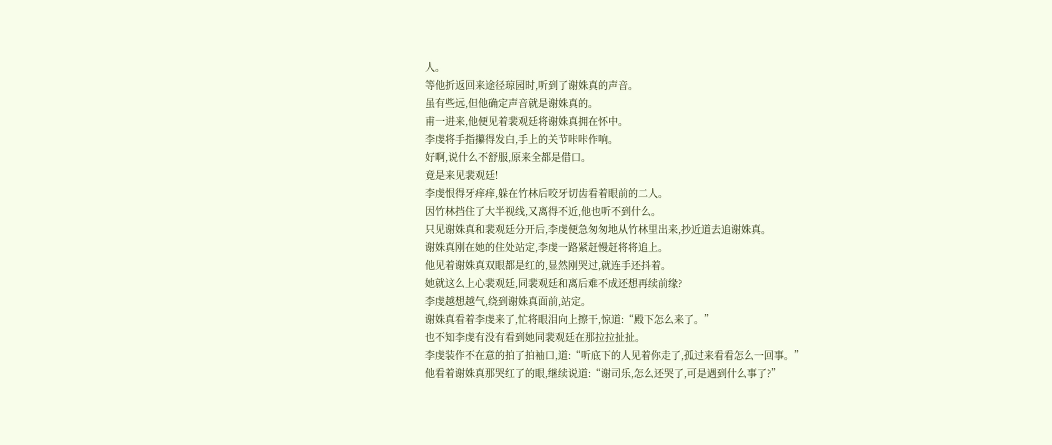人。
等他折返回来途径琼园时,听到了谢姝真的声音。
虽有些远,但他确定声音就是谢姝真的。
甫一进来,他便见着裴观廷将谢姝真拥在怀中。
李虔将手指攥得发白,手上的关节咔咔作响。
好啊,说什么不舒服,原来全都是借口。
竟是来见裴观廷!
李虔恨得牙痒痒,躲在竹林后咬牙切齿看着眼前的二人。
因竹林挡住了大半视线,又离得不近,他也听不到什么。
只见谢姝真和裴观廷分开后,李虔便急匆匆地从竹林里出来,抄近道去追谢姝真。
谢姝真刚在她的住处站定,李虔一路紧赶慢赶将将追上。
他见着谢姝真双眼都是红的,显然刚哭过,就连手还抖着。
她就这么上心裴观廷,同裴观廷和离后难不成还想再续前缘?
李虔越想越气,绕到谢姝真面前,站定。
谢姝真看着李虔来了,忙将眼泪向上擦干,惊道:“殿下怎么来了。”
也不知李虔有没有看到她同裴观廷在那拉拉扯扯。
李虔装作不在意的拍了拍袖口,道:“听底下的人见着你走了,孤过来看看怎么一回事。”
他看着谢姝真那哭红了的眼,继续说道:“谢司乐,怎么还哭了,可是遇到什么事了?”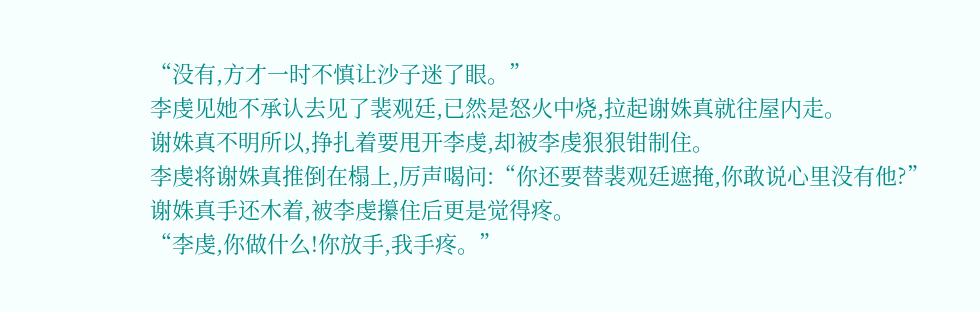“没有,方才一时不慎让沙子迷了眼。”
李虔见她不承认去见了裴观廷,已然是怒火中烧,拉起谢姝真就往屋内走。
谢姝真不明所以,挣扎着要甩开李虔,却被李虔狠狠钳制住。
李虔将谢姝真推倒在榻上,厉声喝问:“你还要替裴观廷遮掩,你敢说心里没有他?”
谢姝真手还木着,被李虔攥住后更是觉得疼。
“李虔,你做什么!你放手,我手疼。”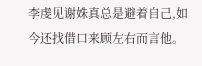李虔见谢姝真总是避着自己,如今还找借口来顾左右而言他。